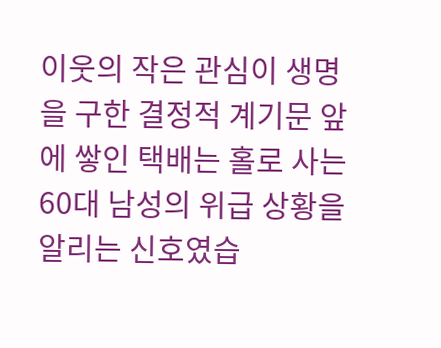이웃의 작은 관심이 생명을 구한 결정적 계기문 앞에 쌓인 택배는 홀로 사는 60대 남성의 위급 상황을 알리는 신호였습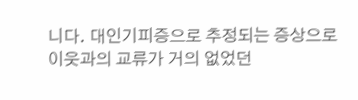니다. 대인기피증으로 추정되는 증상으로 이웃과의 교류가 거의 없었던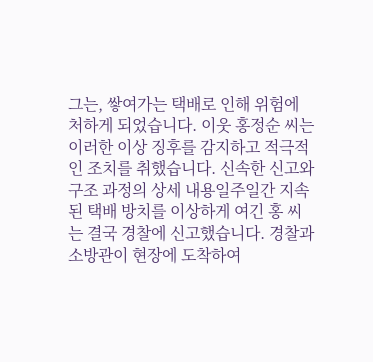그는, 쌓여가는 택배로 인해 위험에 처하게 되었습니다. 이웃 홍정순 씨는 이러한 이상 징후를 감지하고 적극적인 조치를 취했습니다. 신속한 신고와 구조 과정의 상세 내용일주일간 지속된 택배 방치를 이상하게 여긴 홍 씨는 결국 경찰에 신고했습니다. 경찰과 소방관이 현장에 도착하여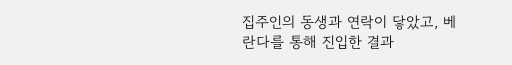집주인의 동생과 연락이 닿았고, 베란다를 통해 진입한 결과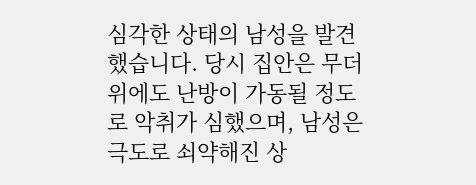심각한 상태의 남성을 발견했습니다. 당시 집안은 무더위에도 난방이 가동될 정도로 악취가 심했으며, 남성은 극도로 쇠약해진 상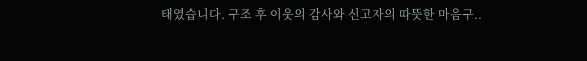태였습니다. 구조 후 이웃의 감사와 신고자의 따뜻한 마음구..